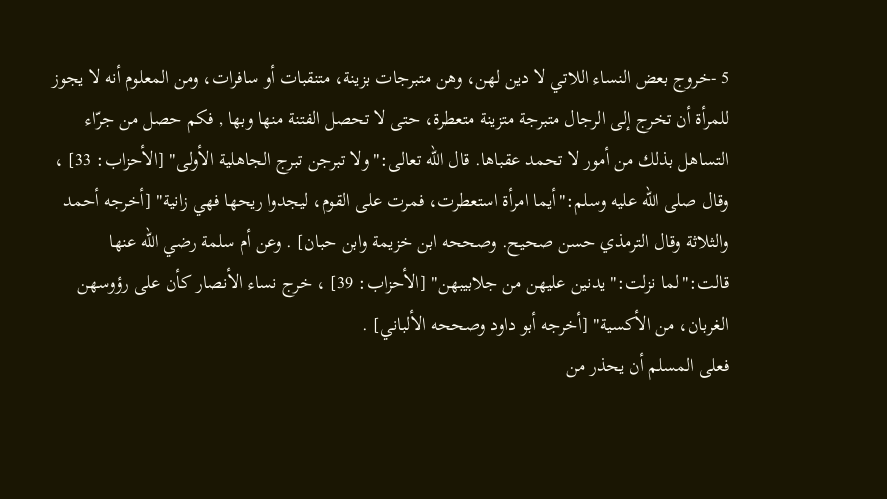5 -خروج بعض النساء اللاتي لا دين لهن، وهن متبرجات بزينة، متنقبات أو سافرات، ومن المعلوم أنه لا يجوز للمرأة أن تخرج إلى الرجال متبرجة متزينة متعطرة، حتى لا تحصل الفتنة منها وبها , فكم حصل من جرّاء التساهل بذلك من أمور لا تحمد عقباها. قال الله تعالى:"ولا تبرجن تبرج الجاهلية الأولى" [الأحزاب: 33] ، وقال صلى الله عليه وسلم:"أيما امرأة استعطرت، فمرت على القوم، ليجدوا ريحها فهي زانية" [أخرجه أحمد والثلاثة وقال الترمذي حسن صحيح. وصححه ابن خزيمة وابن حبان] . وعن أم سلمة رضي الله عنها قالت:"لما نزلت:"يدنين عليهن من جلابيبهن" [الأحزاب: 39] ، خرج نساء الأنصار كأن على رؤوسهن الغربان، من الأكسية" [أخرجه أبو داود وصححه الألباني] .
فعلى المسلم أن يحذر من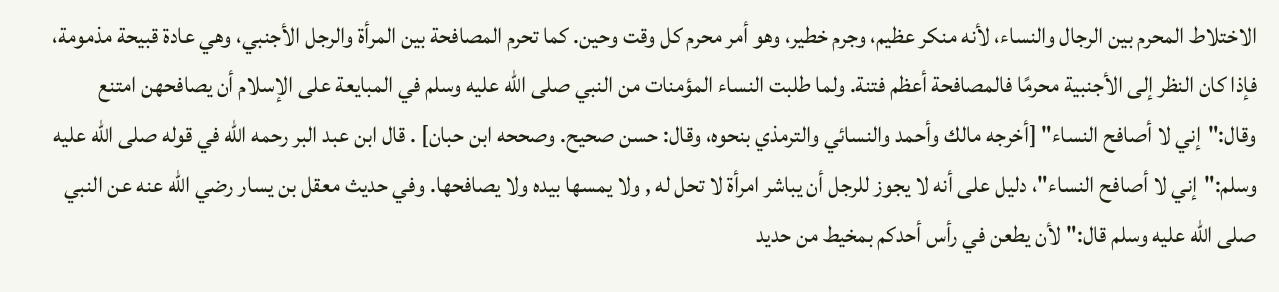الاختلاط المحرم بين الرجال والنساء، لأنه منكر عظيم، وجرم خطير، وهو أمر محرم كل وقت وحين. كما تحرم المصافحة بين المرأة والرجل الأجنبي، وهي عادة قبيحة مذمومة، فإذا كان النظر إلى الأجنبية محرمًا فالمصافحة أعظم فتنة. ولما طلبت النساء المؤمنات من النبي صلى الله عليه وسلم في المبايعة على الإسلام أن يصافحهن امتنع وقال:"إني لا أصافح النساء" [أخرجه مالك وأحمد والنسائي والترمذي بنحوه، وقال: حسن صحيح. وصححه ابن حبان] . قال ابن عبد البر رحمه الله في قوله صلى الله عليه وسلم:"إني لا أصافح النساء"، دليل على أنه لا يجوز للرجل أن يباشر امرأة لا تحل له , ولا يمسها بيده ولا يصافحها. وفي حديث معقل بن يسار رضي الله عنه عن النبي صلى الله عليه وسلم قال:"لأن يطعن في رأس أحدكم بمخيط من حديد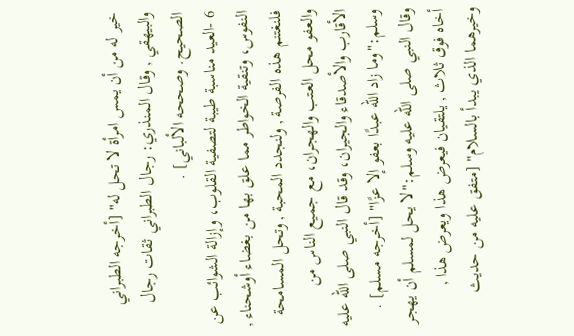خير له من أن يمس امرأة لا تحل له" [أخرجه الطبراني والبيهقي , وقال المنذري: رجال الطبراني ثقات رجال الصحيح. وصححه الألباني] .
6 -العيد مناسبة طيبة لتصفية القلوب، وإزالة الشوائب عن النفوس، وتنقية الخواطر مما علق بها من بغضاء أوشحناء , فلنغتنم هذه الفرصة , ولنجدد المحبة , وتحل المسامحة والعفو محل العتب والهجران، مع جميع الناس من الأقارب والأصدقاء والجيران، وقد قال النبي صلى الله عليه وسلم:"وما زاد الله عبدًا بعفو إلا عزًا" [أخرجه مسلم] . وقال النبي صلى الله عليه وسلم:"لا يحل لمسلم أن يهجر أخاه فوق ثلاث , يلتقيان فيعرض هذا ويعرض هذا , وخيرهما الذي يبدأ بالسلام" [متفق عليه من حديث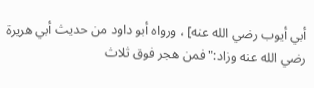أبي أيوب رضي الله عنه] ، ورواه أبو داود من حديث أبي هريرة رضي الله عنه وزاد:"فمن هجر فوق ثلاث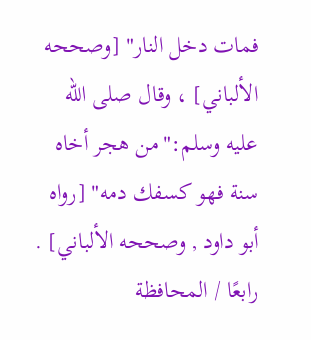فمات دخل النار" [وصححه الألباني] ، وقال صلى الله عليه وسلم:"من هجر أخاه سنة فهو كسفك دمه" [رواه أبو داود , وصححه الألباني] .
رابعًا / المحافظة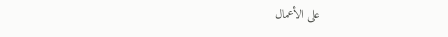على الأعمال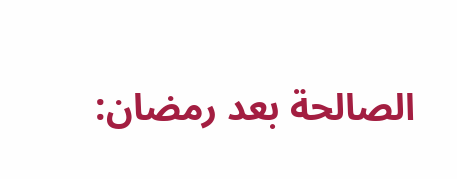الصالحة بعد رمضان: